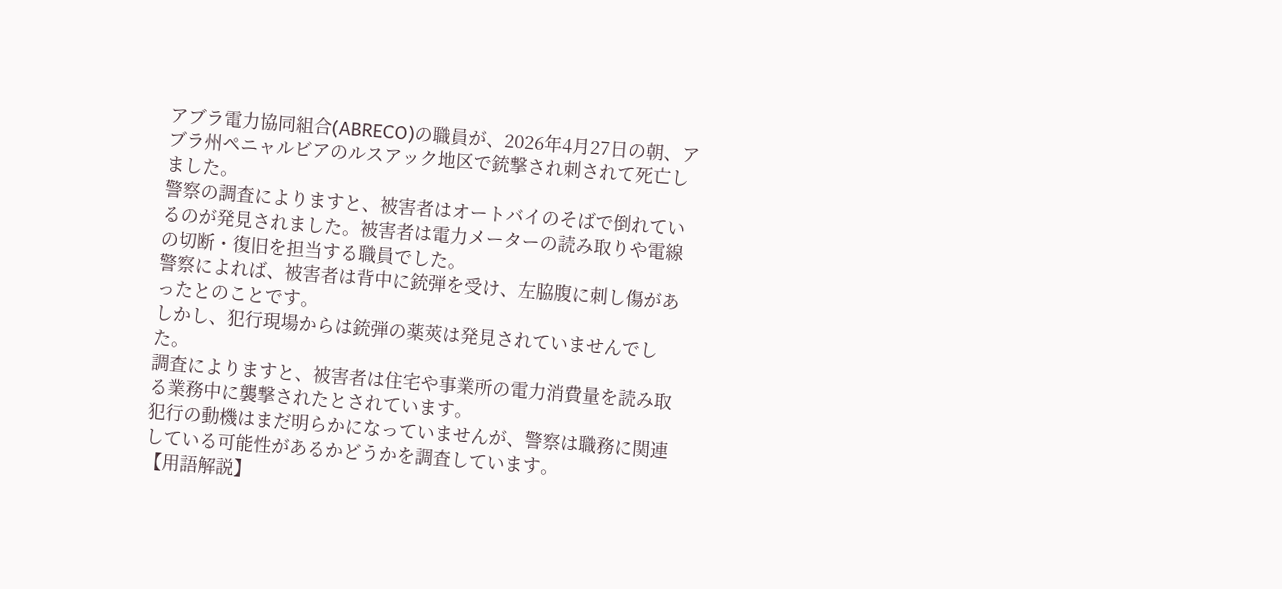アブラ電力協同組合(ABRECO)の職員が、2026年4月27日の朝、アブラ州ペニャルビアのルスアック地区で銃撃され刺されて死亡しました。
警察の調査によりますと、被害者はオートバイのそばで倒れているのが発見されました。被害者は電力メーターの読み取りや電線の切断・復旧を担当する職員でした。
警察によれば、被害者は背中に銃弾を受け、左脇腹に刺し傷があったとのことです。
しかし、犯行現場からは銃弾の薬莢は発見されていませんでした。
調査によりますと、被害者は住宅や事業所の電力消費量を読み取る業務中に襲撃されたとされています。
犯行の動機はまだ明らかになっていませんが、警察は職務に関連している可能性があるかどうかを調査しています。
【用語解説】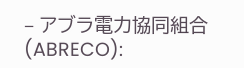– アブラ電力協同組合(ABRECO):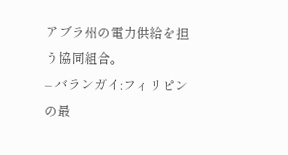アブラ州の電力供給を担う協同組合。
– バランガイ:フィリピンの最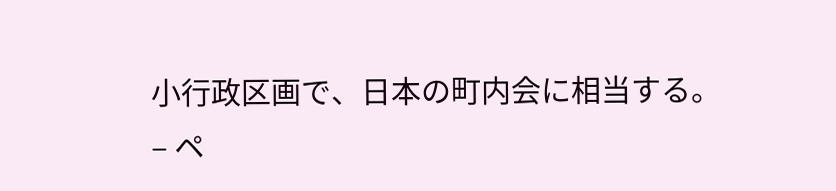小行政区画で、日本の町内会に相当する。
– ペ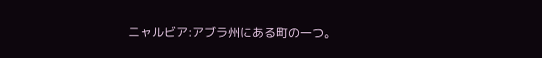ニャルビア:アブラ州にある町の一つ。